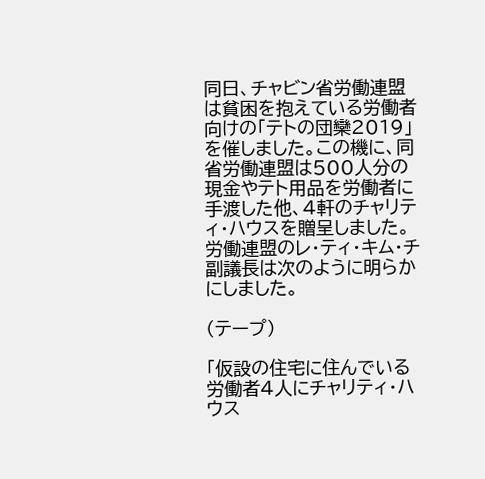同日、チャビン省労働連盟は貧困を抱えている労働者向けの「テトの団欒2019」を催しました。この機に、同省労働連盟は500人分の現金やテト用品を労働者に手渡した他、4軒のチャリティ・ハウスを贈呈しました。労働連盟のレ・ティ・キム・チ副議長は次のように明らかにしました。

(テープ)

「仮設の住宅に住んでいる労働者4人にチャリティ・ハウス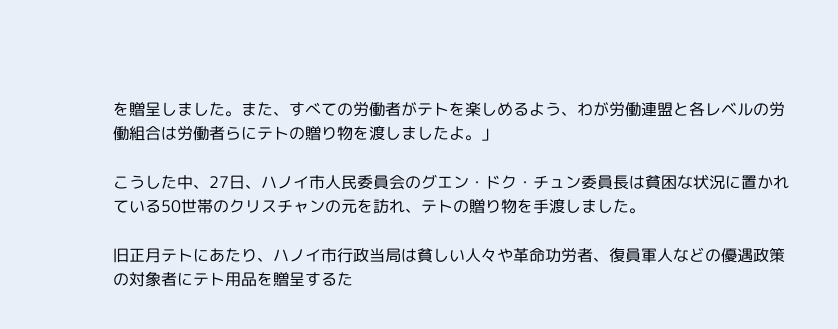を贈呈しました。また、すべての労働者がテトを楽しめるよう、わが労働連盟と各レベルの労働組合は労働者らにテトの贈り物を渡しましたよ。」

こうした中、27日、ハノイ市人民委員会のグエン・ドク・チュン委員長は貧困な状況に置かれている50世帯のクリスチャンの元を訪れ、テトの贈り物を手渡しました。

旧正月テトにあたり、ハノイ市行政当局は貧しい人々や革命功労者、復員軍人などの優遇政策の対象者にテト用品を贈呈するた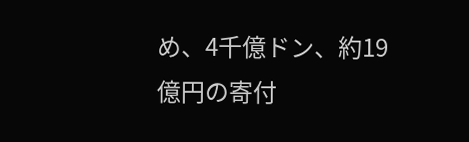め、4千億ドン、約19億円の寄付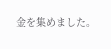金を集めました。